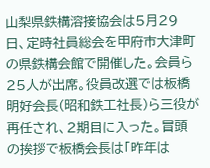山梨県鉄構溶接協会は5月29日、定時社員総会を甲府市大津町の県鉄構会館で開催した。会員ら25人が出席。役員改選では板橋明好会長(昭和鉄工社長)ら三役が再任され、2期目に入った。冒頭の挨拶で板橋会長は「昨年は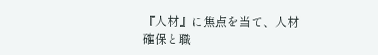『人材』に焦点を当て、人材確保と職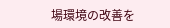場環境の改善を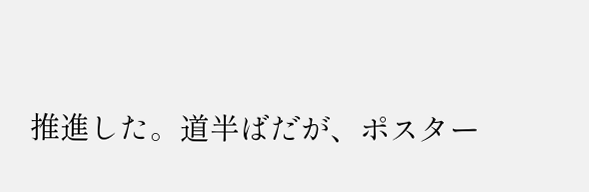推進した。道半ばだが、ポスター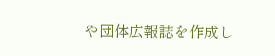や団体広報誌を作成し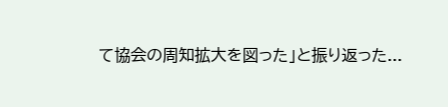て協会の周知拡大を図った」と振り返った...